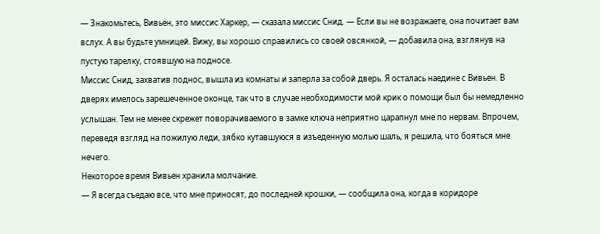— Знакомьтесь, Вивьен, это миссис Харкер, — сказала миссис Снид. — Если вы не возражаете, она почитает вам вслух. А вы будьте умницей. Вижу, вы хорошо справились со своей овсянкой, — добавила она, взглянув на пустую тарелку, стоявшую на подносе.
Миссис Снид, захватив поднос, вышла из комнаты и заперла за собой дверь. Я осталась наедине с Вивьен. В дверях имелось зарешеченное оконце, так что в случае необходимости мой крик о помощи был бы немедленно услышан. Тем не менее скрежет поворачиваемого в замке ключа неприятно царапнул мне по нервам. Впрочем, переведя взгляд на пожилую леди, зябко кутавшуюся в изъеденную молью шаль, я решила, что бояться мне нечего.
Некоторое время Вивьен хранила молчание.
— Я всегда съедаю все, что мне приносят, до последней крошки, — сообщила она, когда в коридоре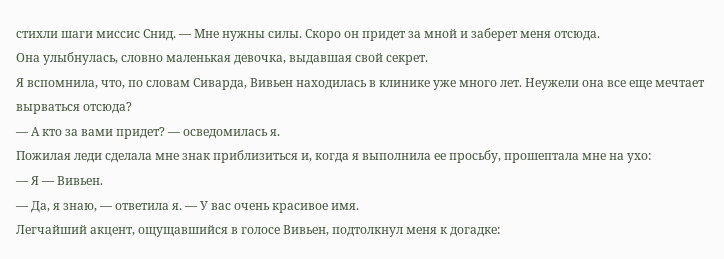стихли шаги миссис Снид. — Мне нужны силы. Скоро он придет за мной и заберет меня отсюда.
Она улыбнулась, словно маленькая девочка, выдавшая свой секрет.
Я вспомнила, что, по словам Сиварда, Вивьен находилась в клинике уже много лет. Неужели она все еще мечтает вырваться отсюда?
— А кто за вами придет? — осведомилась я.
Пожилая леди сделала мне знак приблизиться и, когда я выполнила ее просьбу, прошептала мне на ухо:
— Я — Вивьен.
— Да, я знаю, — ответила я. — У вас очень красивое имя.
Легчайший акцент, ощущавшийся в голосе Вивьен, подтолкнул меня к догадке: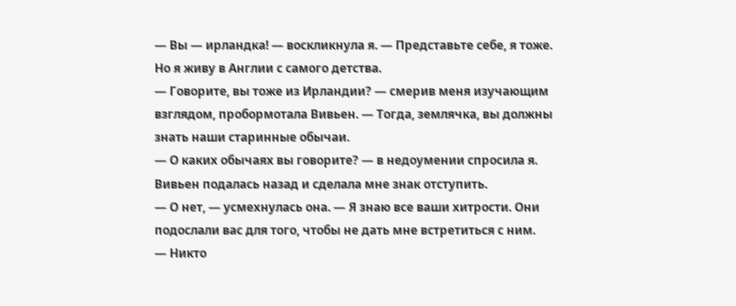— Вы — ирландка! — воскликнула я. — Представьте себе, я тоже. Но я живу в Англии с самого детства.
— Говорите, вы тоже из Ирландии? — смерив меня изучающим взглядом, пробормотала Вивьен. — Тогда, землячка, вы должны знать наши старинные обычаи.
— О каких обычаях вы говорите? — в недоумении спросила я.
Вивьен подалась назад и сделала мне знак отступить.
— О нет, — усмехнулась она. — Я знаю все ваши хитрости. Они подослали вас для того, чтобы не дать мне встретиться с ним.
— Никто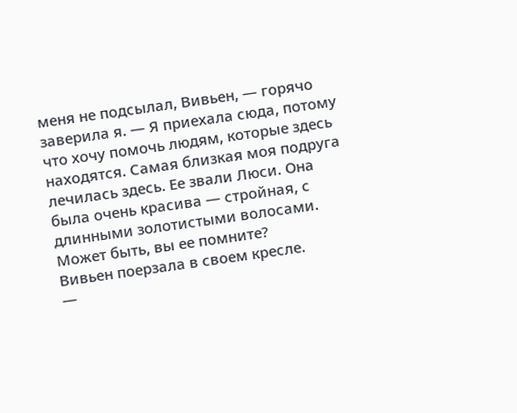меня не подсылал, Вивьен, — горячо заверила я. — Я приехала сюда, потому что хочу помочь людям, которые здесь находятся. Самая близкая моя подруга лечилась здесь. Ее звали Люси. Она была очень красива — стройная, с длинными золотистыми волосами. Может быть, вы ее помните?
Вивьен поерзала в своем кресле.
—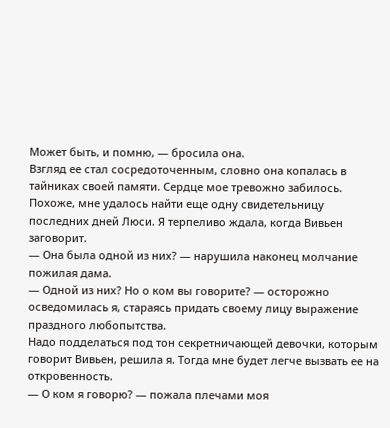Может быть, и помню, — бросила она.
Взгляд ее стал сосредоточенным, словно она копалась в тайниках своей памяти. Сердце мое тревожно забилось. Похоже, мне удалось найти еще одну свидетельницу последних дней Люси. Я терпеливо ждала, когда Вивьен заговорит.
— Она была одной из них? — нарушила наконец молчание пожилая дама.
— Одной из них? Но о ком вы говорите? — осторожно осведомилась я, стараясь придать своему лицу выражение праздного любопытства.
Надо подделаться под тон секретничающей девочки, которым говорит Вивьен, решила я. Тогда мне будет легче вызвать ее на откровенность.
— О ком я говорю? — пожала плечами моя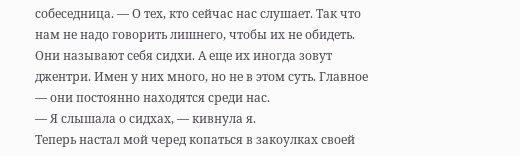собеседница. — О тех, кто сейчас нас слушает. Так что нам не надо говорить лишнего, чтобы их не обидеть. Они называют себя сидхи. А еще их иногда зовут джентри. Имен у них много, но не в этом суть. Главное — они постоянно находятся среди нас.
— Я слышала о сидхах, — кивнула я.
Теперь настал мой черед копаться в закоулках своей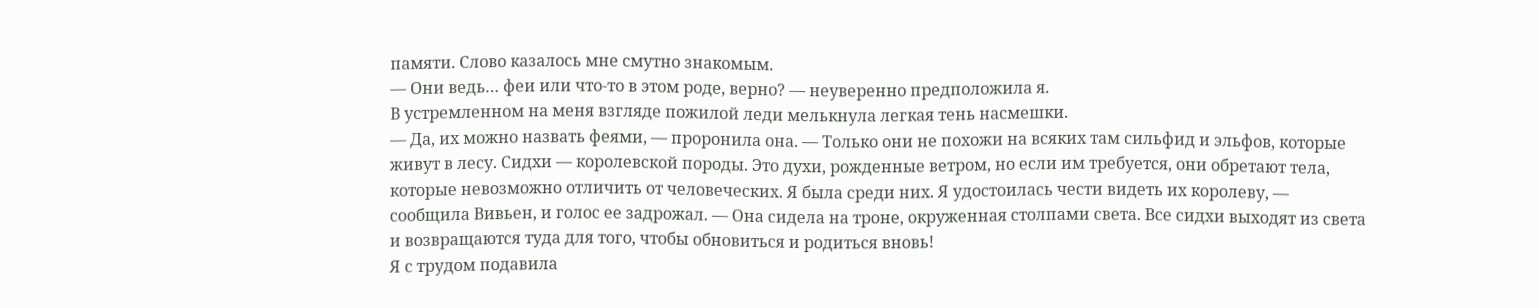памяти. Слово казалось мне смутно знакомым.
— Они ведь… феи или что-то в этом роде, верно? — неуверенно предположила я.
В устремленном на меня взгляде пожилой леди мелькнула легкая тень насмешки.
— Да, их можно назвать феями, — проронила она. — Только они не похожи на всяких там сильфид и эльфов, которые живут в лесу. Сидхи — королевской породы. Это духи, рожденные ветром, но если им требуется, они обретают тела, которые невозможно отличить от человеческих. Я была среди них. Я удостоилась чести видеть их королеву, — сообщила Вивьен, и голос ее задрожал. — Она сидела на троне, окруженная столпами света. Все сидхи выходят из света и возвращаются туда для того, чтобы обновиться и родиться вновь!
Я с трудом подавила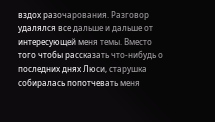вздох разочарования. Разговор удалялся все дальше и дальше от интересующей меня темы. Вместо того чтобы рассказать что-нибудь о последних днях Люси, старушка собиралась попотчевать меня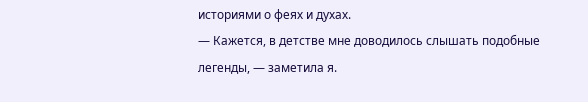историями о феях и духах.
— Кажется, в детстве мне доводилось слышать подобные легенды, — заметила я.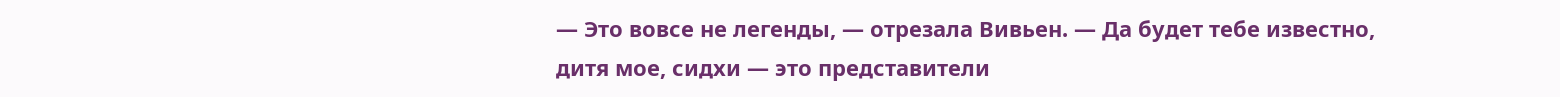— Это вовсе не легенды, — отрезала Вивьен. — Да будет тебе известно, дитя мое, сидхи — это представители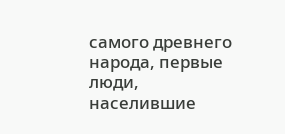самого древнего народа, первые люди, населившие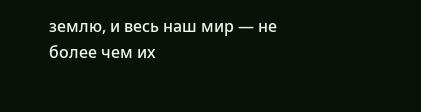землю, и весь наш мир — не более чем их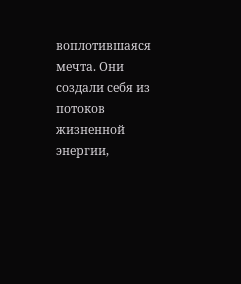воплотившаяся мечта. Они создали себя из потоков жизненной энергии,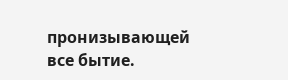пронизывающей все бытие.